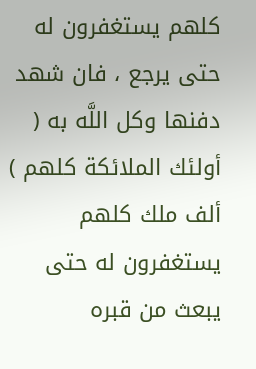كلهم يستغفرون له حتى يرجع ، فان شهد دفنها وكل اللَّه به ( أولئك الملائكة كلهم ) ألف ملك كلهم يستغفرون له حتى يبعث من قبره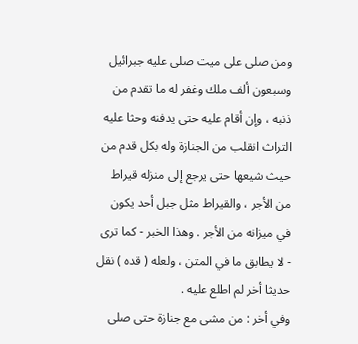ومن صلى على ميت صلى عليه جبرائيل وسبعون ألف ملك وغفر له ما تقدم من ذنبه ، وإن أقام عليه حتى يدفنه وحثا عليه التراث انقلب من الجنازة وله بكل قدم من حيث شيعها حتى يرجع إلى منزله قيراط من الأجر ، والقيراط مثل جبل أحد يكون في ميزانه من الأجر . وهذا الخبر - كما ترى - لا يطابق ما في المتن ، ولعله ( قده ) نقل حديثا أخر لم اطلع عليه .
وفي أخر : من مشى مع جنازة حتى صلى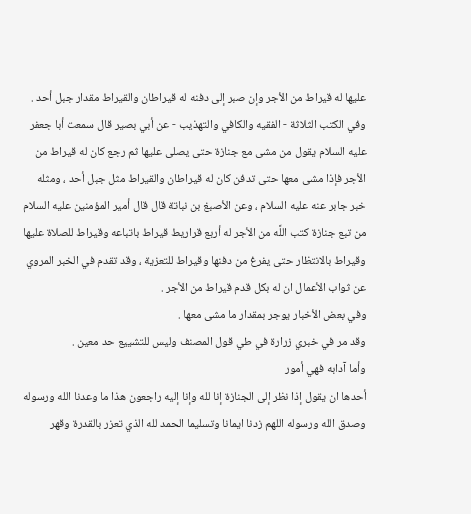عليها له قيراط من الأجر وإن صبر إلى دفنه له قيراطان والقيراط مقدار جبل أحد .
وفي الكتب الثلاثة - الفقيه والكافي والتهذيب - عن أبي بصير قال سمعت أبا جعفر عليه السلام يقول من مشى مع جنازة حتى يصلى عليها ثم رجع كان له قيراط من الأجر فإذا مشى معها حتى تدفن كان له قيراطان والقيراط مثل جبل أحد ، ومثله خبر جابر عنه عليه السلام ، وعن الأصبغ بن نباتة قال قال أمير المؤمنين عليه السلام من تبع جنازة كتب اللَّه من الأجر له أربع قراريط قيراط باتباعه وقيراط للصلاة عليها وقيراط بالانتظار حتى يفرغ من دفنها وقيراط للتعزية ، وقد تقدم في الخبر المروي عن ثواب الأعمال ان له بكل قدم قيراط من الأجر .
وفي بعض الأخبار يوجر بمقدار ما مشى معها .
وقد مر في خبري زرارة في طي قول المصنف وليس للتشييع حد معين .
وأما آدابه فهي أمور
أحدها ان يقول إذا نظر إلى الجنازة إنا لله وإنا إليه راجعون هذا ما وعدنا الله ورسوله وصدق الله ورسوله اللهم زدنا ايمانا وتسليما الحمد لله الذي تعزر بالقدرة وقهر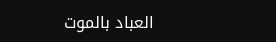العباد بالموت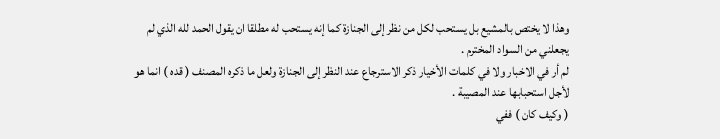وهذا لا يختص بالمشيع بل يستحب لكل من نظر إلى الجنازة كما إنه يستحب له مطلقا ان يقول الحمد لله الذي لم يجعلني من السواد المخترم .
لم أر في الاخبار ولا في كلمات الأخيار ذكر الاسترجاع عند النظر إلى الجنازة ولعل ما ذكره المصنف ( قده ) انما هو لأجل استحبابها عند المصيبة .
( وكيف كان ) ففي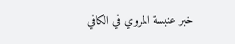خبر عنبسة المروي في الكافي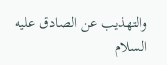والتهذيب عن الصادق عليه السلام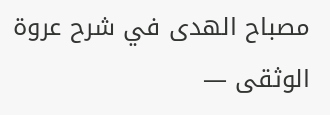مصباح الهدى في شرح عروة الوثقى —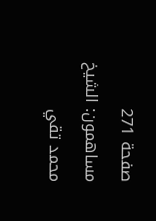صفحة 271
مساهمون: الشيخ محمد تقي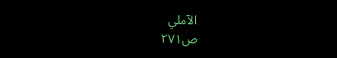الآملي
ص٢٧١